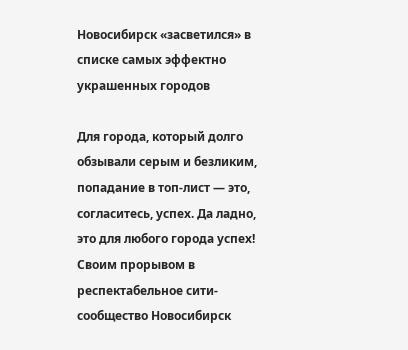Новосибирск «засветился» в списке самых эффектно украшенных городов

Для города, который долго обзывали серым и безликим, попадание в топ-лист — это, согласитесь, успех. Да ладно, это для любого города успех! Своим прорывом в респектабельное сити-сообщество Новосибирск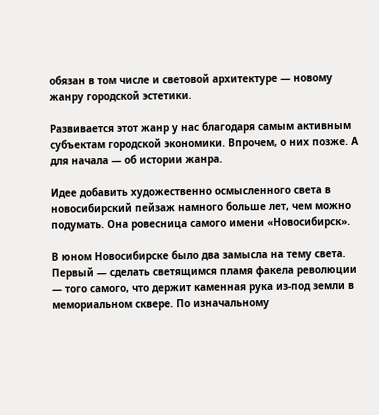обязан в том числе и световой архитектуре — новому жанру городской эстетики.

Развивается этот жанр у нас благодаря самым активным субъектам городской экономики. Впрочем, о них позже. А для начала — об истории жанра.

Идее добавить художественно осмысленного света в новосибирский пейзаж намного больше лет, чем можно подумать. Она ровесница самого имени «Новосибирск».

В юном Новосибирске было два замысла на тему света. Первый — сделать светящимся пламя факела революции — того самого, что держит каменная рука из-под земли в мемориальном сквере. По изначальному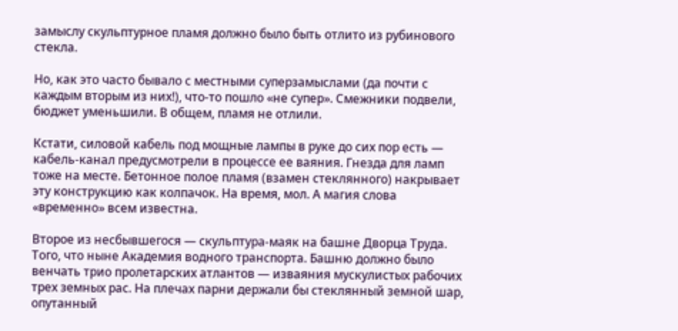замыслу скульптурное пламя должно было быть отлито из рубинового стекла.

Но, как это часто бывало с местными суперзамыслами (да почти с каждым вторым из них!), что-то пошло «не супер». Смежники подвели, бюджет уменьшили. В общем, пламя не отлили.

Кстати, силовой кабель под мощные лампы в руке до сих пор есть — кабель-канал предусмотрели в процессе ее ваяния. Гнезда для ламп тоже на месте. Бетонное полое пламя (взамен стеклянного) накрывает эту конструкцию как колпачок. На время, мол. А магия слова «временно» всем известна.

Второе из несбывшегося — скульптура-маяк на башне Дворца Труда. Того, что ныне Академия водного транспорта. Башню должно было венчать трио пролетарских атлантов — изваяния мускулистых рабочих трех земных рас. На плечах парни держали бы стеклянный земной шар, опутанный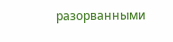разорванными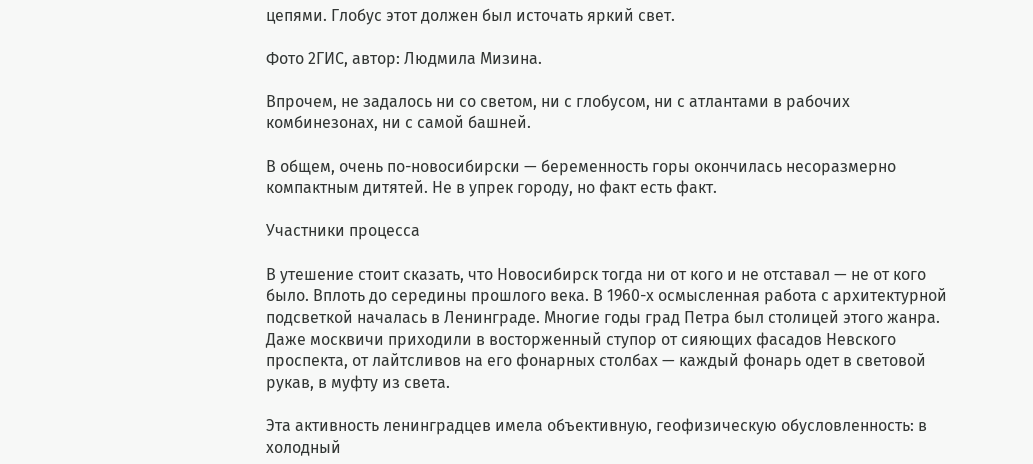цепями. Глобус этот должен был источать яркий свет.

Фото 2ГИС, автор: Людмила Мизина.

Впрочем, не задалось ни со светом, ни с глобусом, ни с атлантами в рабочих комбинезонах, ни с самой башней.

В общем, очень по-новосибирски — беременность горы окончилась несоразмерно компактным дитятей. Не в упрек городу, но факт есть факт.

Участники процесса

В утешение стоит сказать, что Новосибирск тогда ни от кого и не отставал — не от кого было. Вплоть до середины прошлого века. В 1960-х осмысленная работа с архитектурной подсветкой началась в Ленинграде. Многие годы град Петра был столицей этого жанра. Даже москвичи приходили в восторженный ступор от сияющих фасадов Невского проспекта, от лайтсливов на его фонарных столбах — каждый фонарь одет в световой рукав, в муфту из света.

Эта активность ленинградцев имела объективную, геофизическую обусловленность: в холодный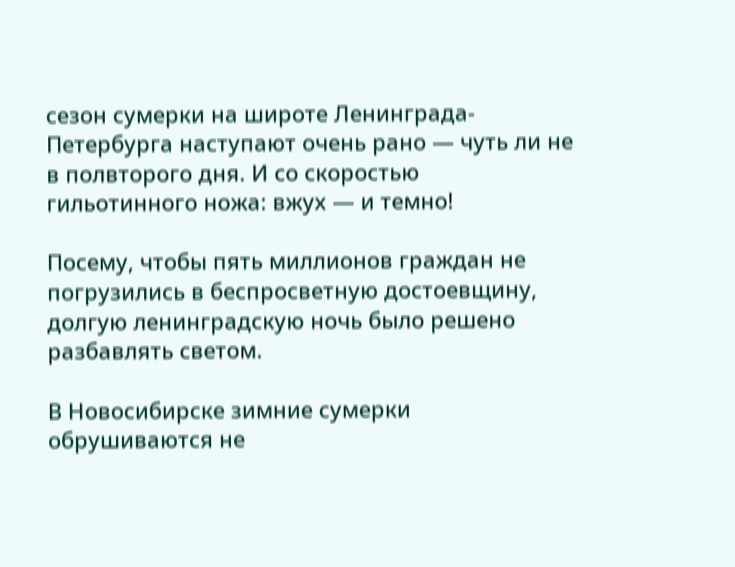сезон сумерки на широте Ленинграда-Петербурга наступают очень рано — чуть ли не в полвторого дня. И со скоростью гильотинного ножа: вжух — и темно!

Посему, чтобы пять миллионов граждан не погрузились в беспросветную достоевщину, долгую ленинградскую ночь было решено разбавлять светом.

В Новосибирске зимние сумерки обрушиваются не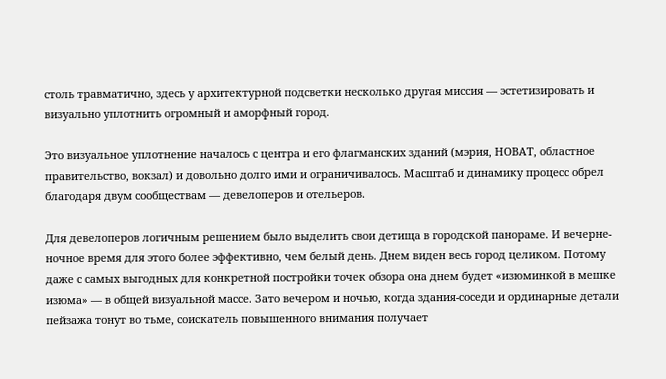столь травматично, здесь у архитектурной подсветки несколько другая миссия — эстетизировать и визуально уплотнить огромный и аморфный город.

Это визуальное уплотнение началось с центра и его флагманских зданий (мэрия, НОВАТ, областное правительство, вокзал) и довольно долго ими и ограничивалось. Масштаб и динамику процесс обрел благодаря двум сообществам — девелоперов и отельеров.

Для девелоперов логичным решением было выделить свои детища в городской панораме. И вечерне-ночное время для этого более эффективно, чем белый день. Днем виден весь город целиком. Потому даже с самых выгодных для конкретной постройки точек обзора она днем будет «изюминкой в мешке изюма» ― в общей визуальной массе. Зато вечером и ночью, когда здания-соседи и ординарные детали пейзажа тонут во тьме, соискатель повышенного внимания получает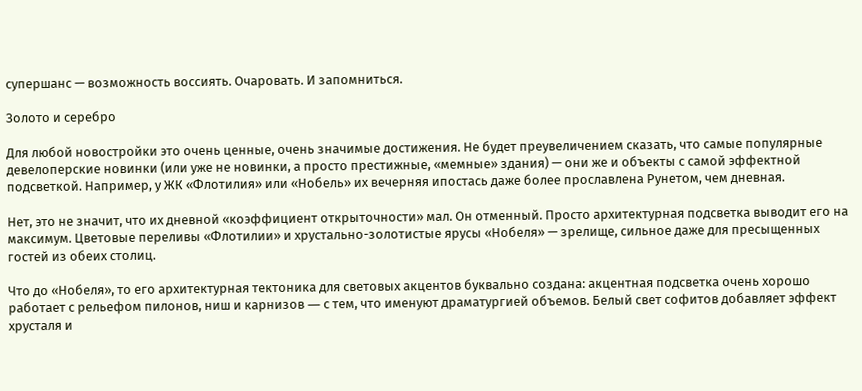супершанс — возможность воссиять. Очаровать. И запомниться.

Золото и серебро

Для любой новостройки это очень ценные, очень значимые достижения. Не будет преувеличением сказать, что самые популярные девелоперские новинки (или уже не новинки, а просто престижные, «мемные» здания) — они же и объекты с самой эффектной подсветкой. Например, у ЖК «Флотилия» или «Нобель» их вечерняя ипостась даже более прославлена Рунетом, чем дневная.

Нет, это не значит, что их дневной «коэффициент открыточности» мал. Он отменный. Просто архитектурная подсветка выводит его на максимум. Цветовые переливы «Флотилии» и хрустально-золотистые ярусы «Нобеля» — зрелище, сильное даже для пресыщенных гостей из обеих столиц.

Что до «Нобеля», то его архитектурная тектоника для световых акцентов буквально создана: акцентная подсветка очень хорошо работает с рельефом пилонов, ниш и карнизов ― с тем, что именуют драматургией объемов. Белый свет софитов добавляет эффект хрусталя и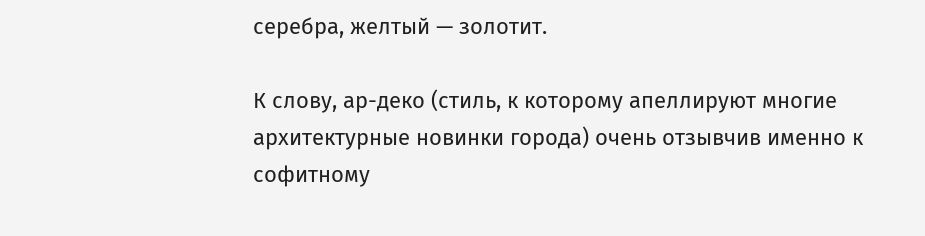серебра, желтый — золотит.

К слову, ар-деко (стиль, к которому апеллируют многие архитектурные новинки города) очень отзывчив именно к софитному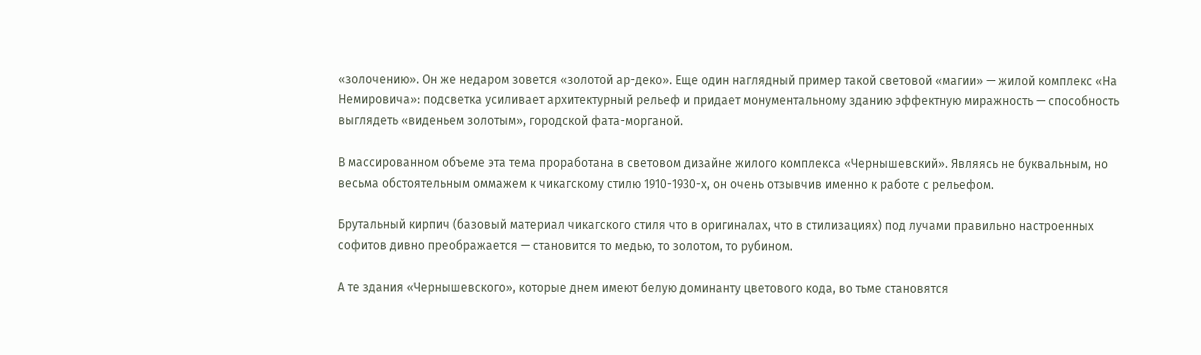«золочению». Он же недаром зовется «золотой ар-деко». Еще один наглядный пример такой световой «магии» — жилой комплекс «На Немировича»: подсветка усиливает архитектурный рельеф и придает монументальному зданию эффектную миражность — способность выглядеть «виденьем золотым», городской фата-морганой.

В массированном объеме эта тема проработана в световом дизайне жилого комплекса «Чернышевский». Являясь не буквальным, но весьма обстоятельным оммажем к чикагскому стилю 1910-1930-х, он очень отзывчив именно к работе с рельефом.

Брутальный кирпич (базовый материал чикагского стиля что в оригиналах, что в стилизациях) под лучами правильно настроенных софитов дивно преображается — становится то медью, то золотом, то рубином.

А те здания «Чернышевского», которые днем имеют белую доминанту цветового кода, во тьме становятся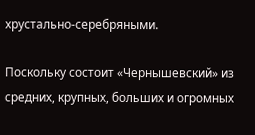хрустально-серебряными.

Поскольку состоит «Чернышевский» из средних, крупных, больших и огромных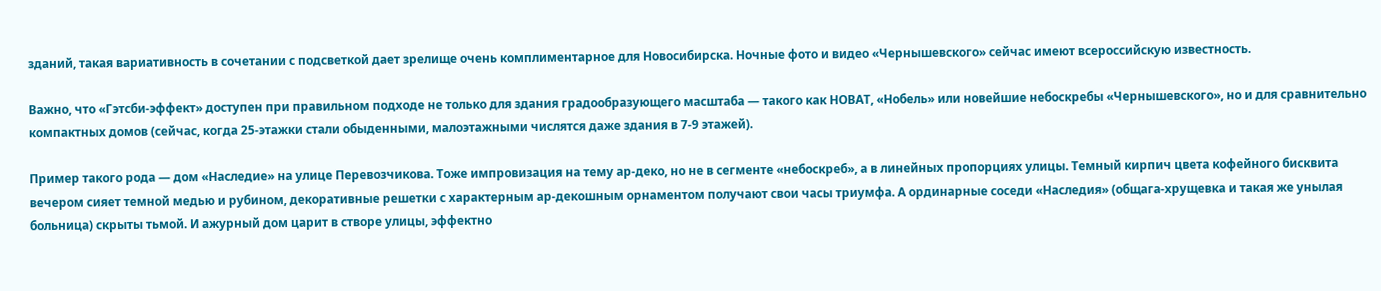зданий, такая вариативность в сочетании с подсветкой дает зрелище очень комплиментарное для Новосибирска. Ночные фото и видео «Чернышевского» сейчас имеют всероссийскую известность.

Важно, что «Гэтсби-эффект» доступен при правильном подходе не только для здания градообразующего масштаба — такого как НОВАТ, «Нобель» или новейшие небоскребы «Чернышевского», но и для сравнительно компактных домов (сейчас, когда 25-этажки стали обыденными, малоэтажными числятся даже здания в 7-9 этажей).

Пример такого рода — дом «Наследие» на улице Перевозчикова. Тоже импровизация на тему ар-деко, но не в сегменте «небоскреб», а в линейных пропорциях улицы. Темный кирпич цвета кофейного бисквита вечером сияет темной медью и рубином, декоративные решетки с характерным ар-декошным орнаментом получают свои часы триумфа. А ординарные соседи «Наследия» (общага-хрущевка и такая же унылая больница) скрыты тьмой. И ажурный дом царит в створе улицы, эффектно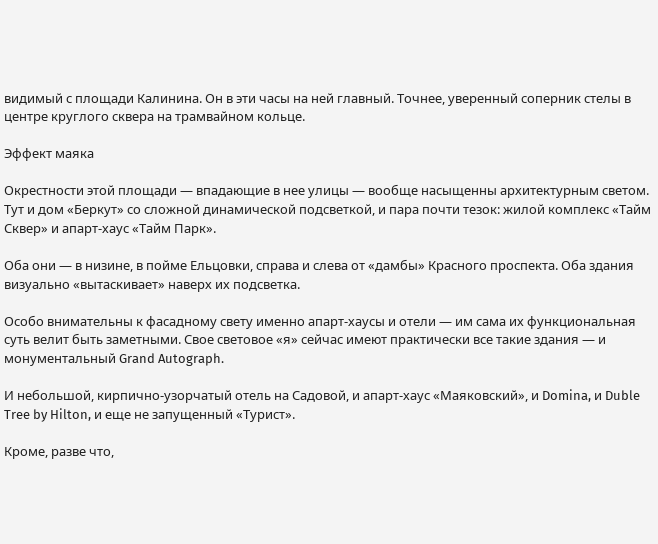видимый с площади Калинина. Он в эти часы на ней главный. Точнее, уверенный соперник стелы в центре круглого сквера на трамвайном кольце.

Эффект маяка

Окрестности этой площади — впадающие в нее улицы — вообще насыщенны архитектурным светом. Тут и дом «Беркут» со сложной динамической подсветкой, и пара почти тезок: жилой комплекс «Тайм Сквер» и апарт-хаус «Тайм Парк».

Оба они — в низине, в пойме Ельцовки, справа и слева от «дамбы» Красного проспекта. Оба здания визуально «вытаскивает» наверх их подсветка.

Особо внимательны к фасадному свету именно апарт-хаусы и отели — им сама их функциональная суть велит быть заметными. Свое световое «я» сейчас имеют практически все такие здания — и монументальный Grand Autograph.

И небольшой, кирпично-узорчатый отель на Садовой, и апарт-хаус «Маяковский», и Domina, и Duble Tree by Hilton, и еще не запущенный «Турист».

Кроме, разве что,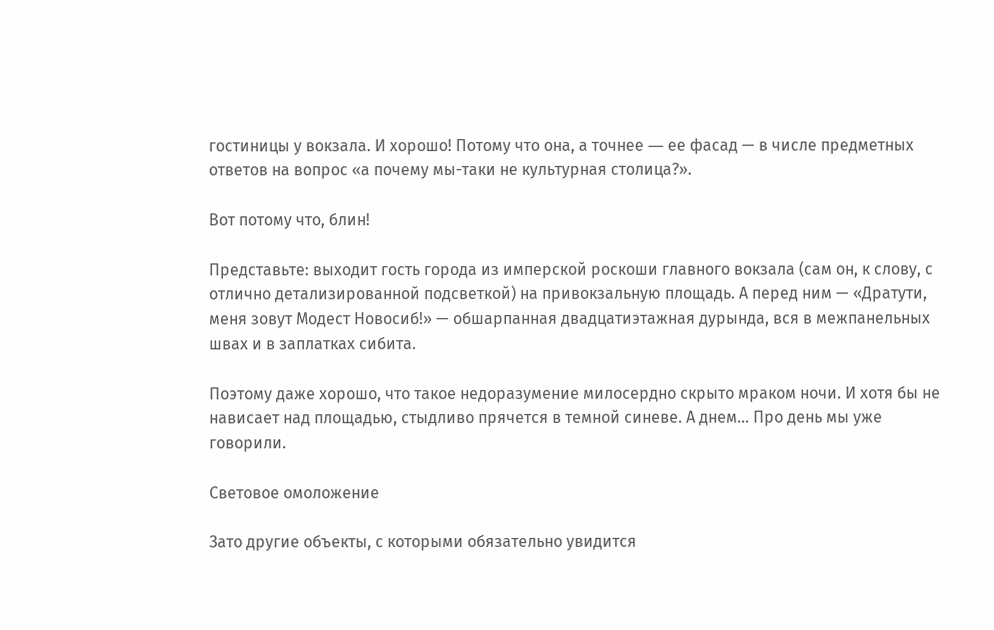гостиницы у вокзала. И хорошо! Потому что она, а точнее ― ее фасад — в числе предметных ответов на вопрос «а почему мы-таки не культурная столица?».

Вот потому что, блин!

Представьте: выходит гость города из имперской роскоши главного вокзала (сам он, к слову, с отлично детализированной подсветкой) на привокзальную площадь. А перед ним — «Дратути, меня зовут Модест Новосиб!» — обшарпанная двадцатиэтажная дурында, вся в межпанельных швах и в заплатках сибита.

Поэтому даже хорошо, что такое недоразумение милосердно скрыто мраком ночи. И хотя бы не нависает над площадью, стыдливо прячется в темной синеве. А днем… Про день мы уже говорили.

Световое омоложение

Зато другие объекты, с которыми обязательно увидится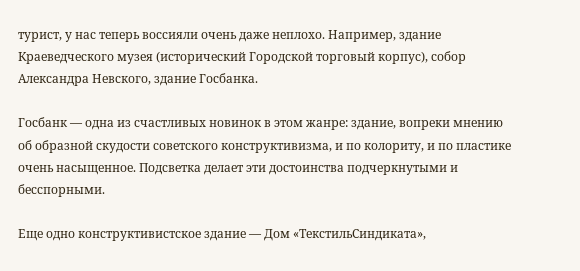турист, у нас теперь воссияли очень даже неплохо. Например, здание Краеведческого музея (исторический Городской торговый корпус), собор Александра Невского, здание Госбанка.

Госбанк — одна из счастливых новинок в этом жанре: здание, вопреки мнению об образной скудости советского конструктивизма, и по колориту, и по пластике очень насыщенное. Подсветка делает эти достоинства подчеркнутыми и бесспорными.

Еще одно конструктивистское здание — Дом «ТекстильСиндиката»,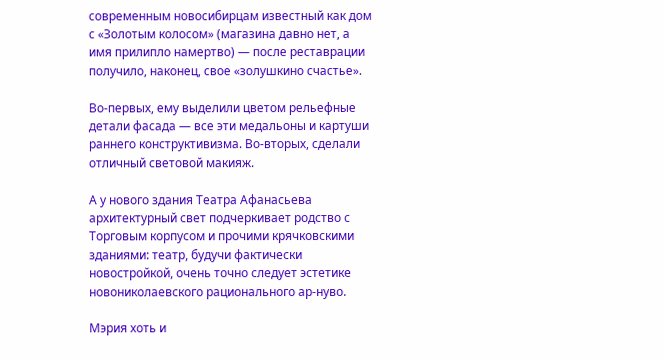современным новосибирцам известный как дом с «Золотым колосом» (магазина давно нет, а имя прилипло намертво) ― после реставрации получило, наконец, свое «золушкино счастье».

Во-первых, ему выделили цветом рельефные детали фасада — все эти медальоны и картуши раннего конструктивизма. Во-вторых, сделали отличный световой макияж.

А у нового здания Театра Афанасьева архитектурный свет подчеркивает родство с Торговым корпусом и прочими крячковскими зданиями: театр, будучи фактически новостройкой, очень точно следует эстетике новониколаевского рационального ар-нуво.

Мэрия хоть и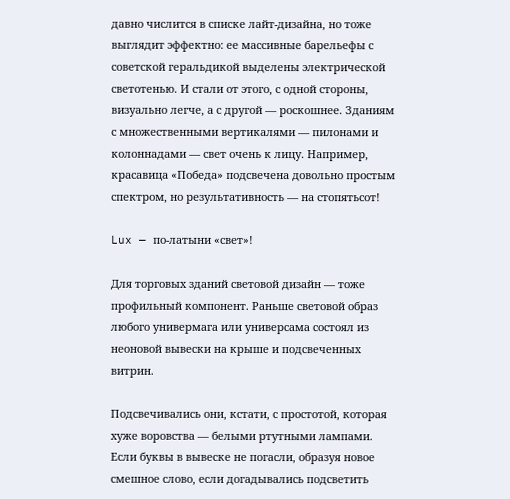давно числится в списке лайт-дизайна, но тоже выглядит эффектно: ее массивные барельефы с советской геральдикой выделены электрической светотенью. И стали от этого, с одной стороны, визуально легче, а с другой — роскошнее. Зданиям с множественными вертикалями — пилонами и колоннадами — свет очень к лицу. Например, красавица «Победа» подсвечена довольно простым спектром, но результативность — на стопятьсот!

Lux — по-латыни «свет»!

Для торговых зданий световой дизайн — тоже профильный компонент. Раньше световой образ любого универмага или универсама состоял из неоновой вывески на крыше и подсвеченных витрин.

Подсвечивались они, кстати, с простотой, которая хуже воровства — белыми ртутными лампами. Если буквы в вывеске не погасли, образуя новое смешное слово, если догадывались подсветить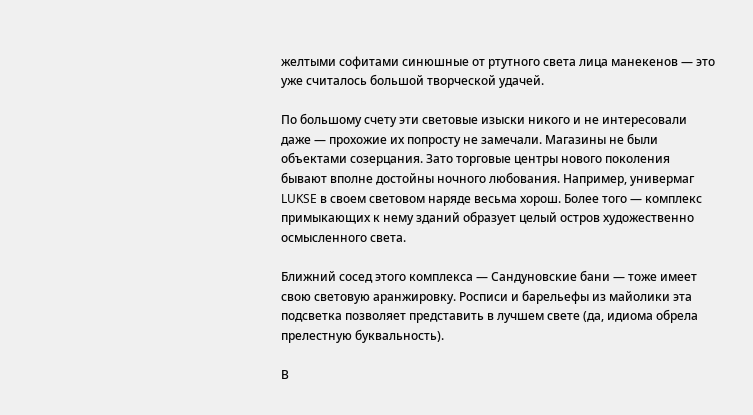желтыми софитами синюшные от ртутного света лица манекенов — это уже считалось большой творческой удачей.

По большому счету эти световые изыски никого и не интересовали даже ― прохожие их попросту не замечали. Магазины не были объектами созерцания. Зато торговые центры нового поколения бывают вполне достойны ночного любования. Например, универмаг LUKSE в своем световом наряде весьма хорош. Более того — комплекс примыкающих к нему зданий образует целый остров художественно осмысленного света.

Ближний сосед этого комплекса — Сандуновские бани — тоже имеет свою световую аранжировку. Росписи и барельефы из майолики эта подсветка позволяет представить в лучшем свете (да, идиома обрела прелестную буквальность).

В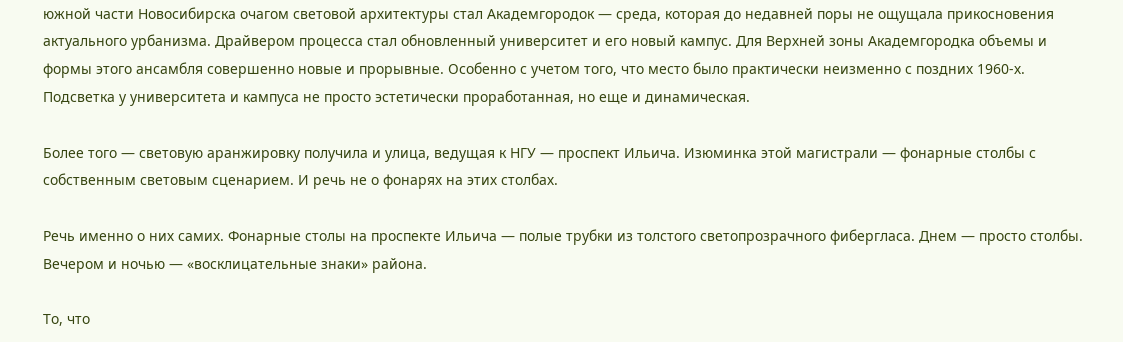южной части Новосибирска очагом световой архитектуры стал Академгородок — среда, которая до недавней поры не ощущала прикосновения актуального урбанизма. Драйвером процесса стал обновленный университет и его новый кампус. Для Верхней зоны Академгородка объемы и формы этого ансамбля совершенно новые и прорывные. Особенно с учетом того, что место было практически неизменно с поздних 1960-х. Подсветка у университета и кампуса не просто эстетически проработанная, но еще и динамическая.

Более того ― световую аранжировку получила и улица, ведущая к НГУ — проспект Ильича. Изюминка этой магистрали — фонарные столбы с собственным световым сценарием. И речь не о фонарях на этих столбах.

Речь именно о них самих. Фонарные столы на проспекте Ильича — полые трубки из толстого светопрозрачного фибергласа. Днем — просто столбы. Вечером и ночью — «восклицательные знаки» района.

То, что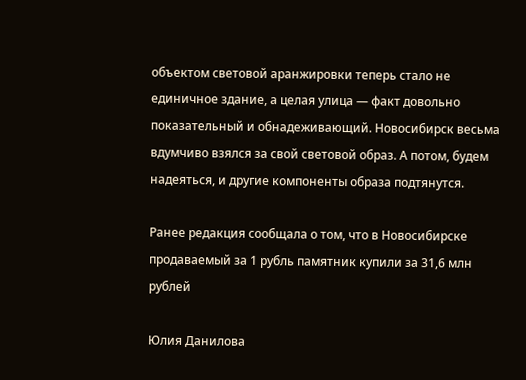объектом световой аранжировки теперь стало не единичное здание, а целая улица — факт довольно показательный и обнадеживающий. Новосибирск весьма вдумчиво взялся за свой световой образ. А потом, будем надеяться, и другие компоненты образа подтянутся.

Ранее редакция сообщала о том, что в Новосибирске продаваемый за 1 рубль памятник купили за 31,6 млн рублей

Юлия Данилова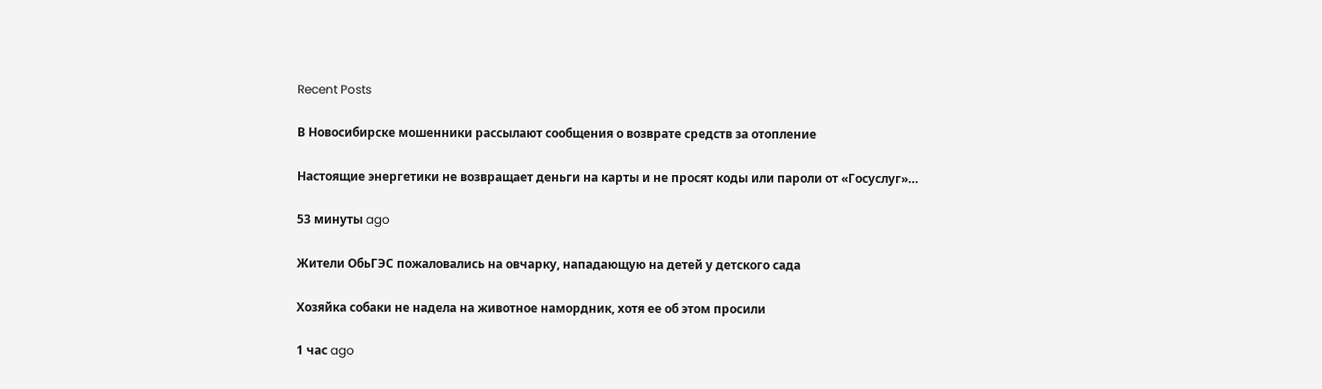Recent Posts

В Новосибирске мошенники рассылают сообщения о возврате средств за отопление

Настоящие энергетики не возвращает деньги на карты и не просят коды или пароли от «Госуслуг»…

53 минуты ago

Жители ОбьГЭС пожаловались на овчарку, нападающую на детей у детского сада

Хозяйка собаки не надела на животное намордник, хотя ее об этом просили

1 час ago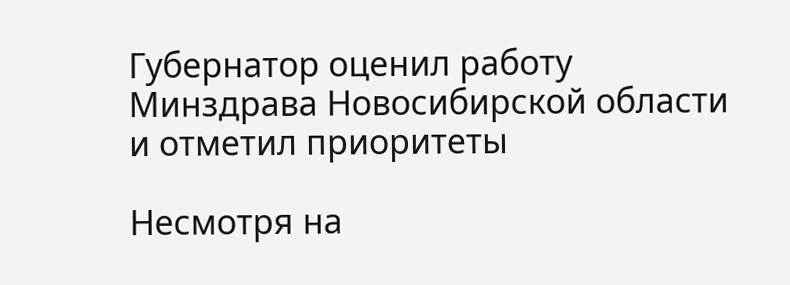Губернатор оценил работу Минздрава Новосибирской области и отметил приоритеты

Несмотря на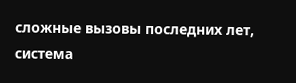сложные вызовы последних лет, система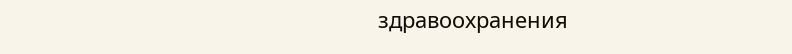здравоохранения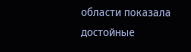области показала достойные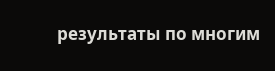результаты по многим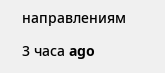направлениям

3 часа ago